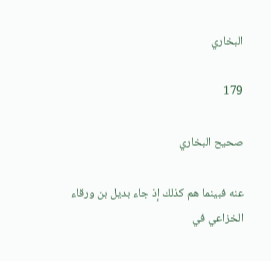البخاري

179

صحيح البخاري

عنه فبينما هم كذلك إذ جاء بديل بن ورقاء الخزاعي في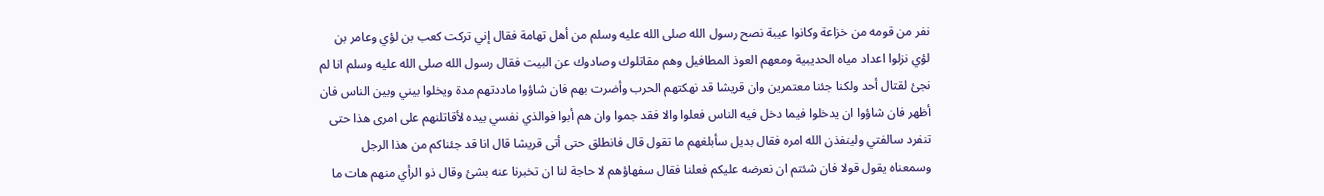نفر من قومه من خزاعة وكانوا عيبة نصح رسول الله صلى الله عليه وسلم من أهل تهامة فقال إني تركت كعب بن لؤي وعامر بن لؤي نزلوا اعداد مياه الحديبية ومعهم العوذ المطافيل وهم مقاتلوك وصادوك عن البيت فقال رسول الله صلى الله عليه وسلم انا لم نجئ لقتال أحد ولكنا جئنا معتمرين وان قريشا قد نهكتهم الحرب وأضرت بهم فان شاؤوا ماددتهم مدة ويخلوا بيني وبين الناس فان أظهر فان شاؤوا ان يدخلوا فيما دخل فيه الناس فعلوا والا فقد جموا وان هم أبوا فوالذي نفسي بيده لأقاتلنهم على امرى هذا حتى تنفرد سالفتي ولينفذن الله امره فقال بديل سأبلغهم ما تقول قال فانطلق حتى أتى قريشا قال انا قد جئناكم من هذا الرجل وسمعناه يقول قولا فان شئتم ان نعرضه عليكم فعلنا فقال سفهاؤهم لا حاجة لنا ان تخبرنا عنه بشئ وقال ذو الرأي منهم هات ما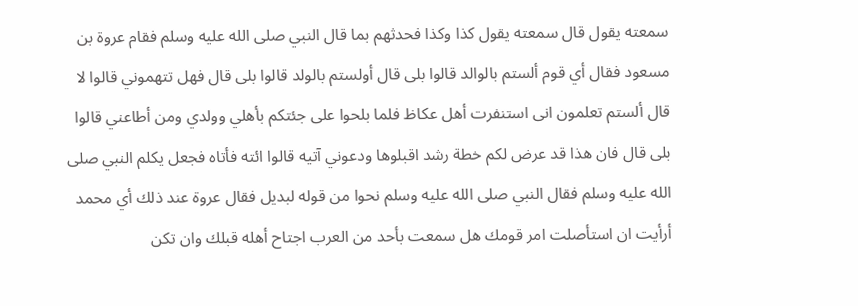سمعته يقول قال سمعته يقول كذا وكذا فحدثهم بما قال النبي صلى الله عليه وسلم فقام عروة بن مسعود فقال أي قوم ألستم بالوالد قالوا بلى قال أولستم بالولد قالوا بلى قال فهل تتهموني قالوا لا قال ألستم تعلمون انى استنفرت أهل عكاظ فلما بلحوا على جئتكم بأهلي وولدي ومن أطاعني قالوا بلى قال فان هذا قد عرض لكم خطة رشد اقبلوها ودعوني آتيه قالوا ائته فأتاه فجعل يكلم النبي صلى الله عليه وسلم فقال النبي صلى الله عليه وسلم نحوا من قوله لبديل فقال عروة عند ذلك أي محمد أرأيت ان استأصلت امر قومك هل سمعت بأحد من العرب اجتاح أهله قبلك وان تكن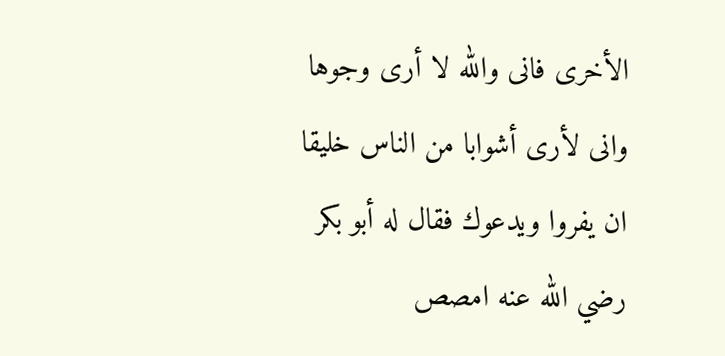الأخرى فانى والله لا أرى وجوها وانى لأرى أشوابا من الناس خليقا ان يفروا ويدعوك فقال له أبو بكر رضي الله عنه امصص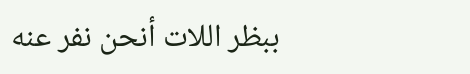ببظر اللات أنحن نفر عنه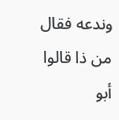وندعه فقال من ذا قالوا أبو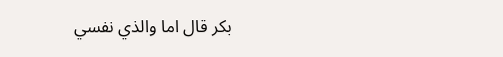بكر قال اما والذي نفسي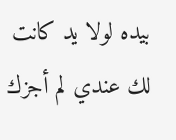بيده لولا يد كانت لك عندي لم أجزك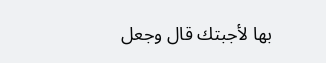بها لأجبتك قال وجعل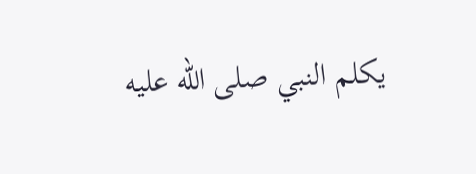يكلم النبي صلى الله عليه